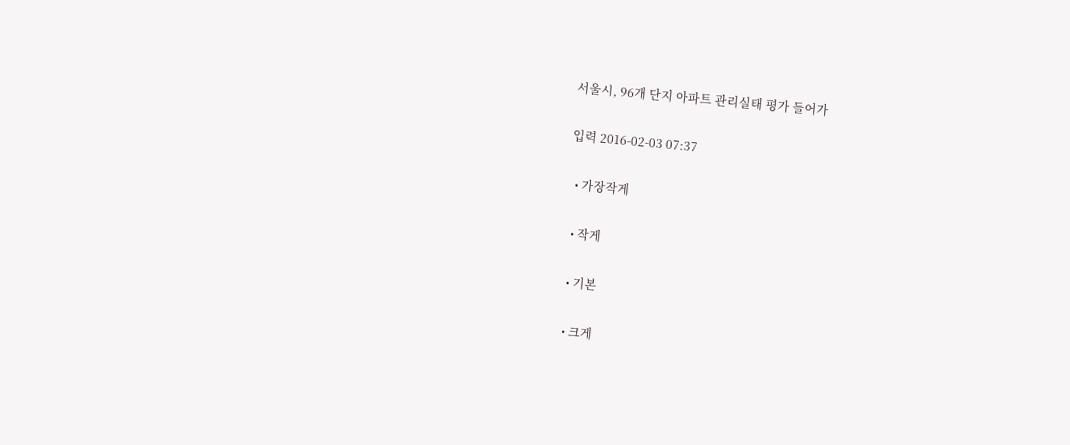서울시, 96개 단지 아파트 관리실태 평가 들어가

입력 2016-02-03 07:37

  • 가장작게

  • 작게

  • 기본

  • 크게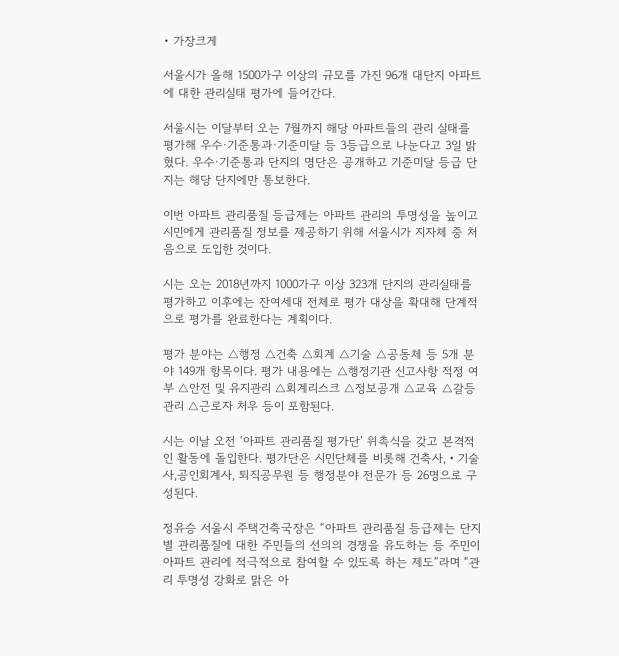• 가장크게

서울시가 올해 1500가구 이상의 규모를 가진 96개 대단지 아파트에 대한 관리실태 평가에 들어간다.

서울시는 이달부터 오는 7월까지 해당 아파트들의 관리 실태를 평가해 우수·기준통과·기준미달 등 3등급으로 나눈다고 3일 밝혔다. 우수·기준통과 단지의 명단은 공개하고 기준미달 등급 단지는 해당 단지에만 통보한다.

이번 아파트 관리품질 등급제는 아파트 관리의 투명성을 높이고 시민에게 관리품질 정보를 제공하기 위해 서울시가 지자체 중 처음으로 도입한 것이다.

시는 오는 2018년까지 1000가구 이상 323개 단지의 관리실태를 평가하고 이후에는 잔여세대 전체로 평가 대상을 확대해 단계적으로 평가를 완료한다는 계획이다.

평가 분야는 △행정 △건축 △회계 △기술 △공동체 등 5개 분야 149개 항목이다. 평가 내용에는 △행정기관 신고사항 적정 여부 △안전 및 유지관리 △회계리스크 △정보공개 △교육 △갈등관리 △근로자 처우 등이 포함된다.

시는 이날 오전 ‘아파트 관리품질 평가단’ 위촉식을 갖고 본격적인 활동에 돌입한다. 평가단은 시민단체를 비롯해 건축사,‧기술사,공인회계사, 퇴직공무원 등 행정분야 전문가 등 26명으로 구성된다.

정유승 서울시 주택건축국장은 “아파트 관리품질 등급제는 단지별 관리품질에 대한 주민들의 선의의 경쟁을 유도하는 등 주민이 아파트 관리에 적극적으로 참여할 수 있도록 하는 제도”라며 “관리 투명성 강화로 맑은 아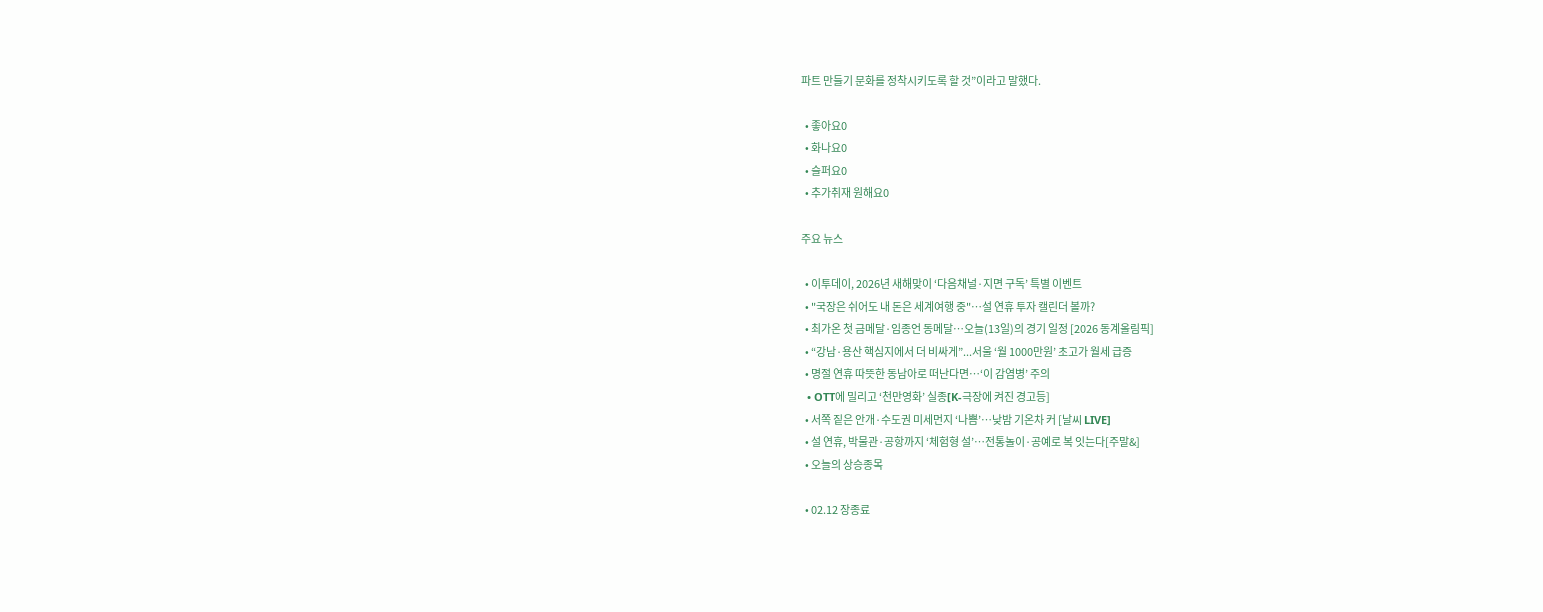파트 만들기 문화를 정착시키도록 할 것”이라고 말했다.

  • 좋아요0
  • 화나요0
  • 슬퍼요0
  • 추가취재 원해요0

주요 뉴스

  • 이투데이, 2026년 새해맞이 ‘다음채널·지면 구독’ 특별 이벤트
  • "국장은 쉬어도 내 돈은 세계여행 중"⋯설 연휴 투자 캘린더 볼까?
  • 최가온 첫 금메달·임종언 동메달…오늘(13일)의 경기 일정 [2026 동계올림픽]
  • “강남·용산 핵심지에서 더 비싸게”...서울 ‘월 1000만원’ 초고가 월세 급증
  • 명절 연휴 따뜻한 동남아로 떠난다면…‘이 감염병’ 주의
  • OTT에 밀리고 ‘천만영화’ 실종[K-극장에 켜진 경고등]
  • 서쪽 짙은 안개·수도권 미세먼지 ‘나쁨’…낮밤 기온차 커 [날씨 LIVE]
  • 설 연휴, 박물관·공항까지 ‘체험형 설’…전통놀이·공예로 복 잇는다[주말&]
  • 오늘의 상승종목

  • 02.12 장종료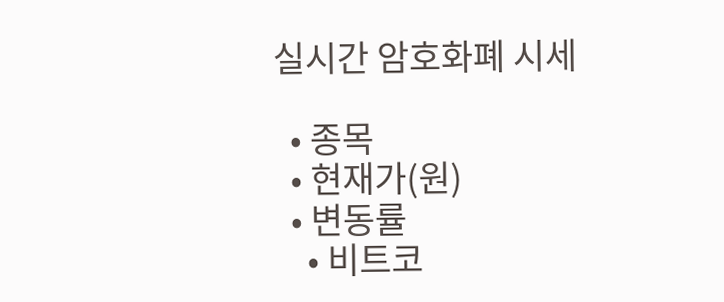실시간 암호화폐 시세

  • 종목
  • 현재가(원)
  • 변동률
    • 비트코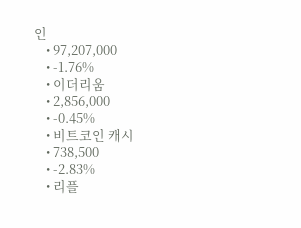인
    • 97,207,000
    • -1.76%
    • 이더리움
    • 2,856,000
    • -0.45%
    • 비트코인 캐시
    • 738,500
    • -2.83%
    • 리플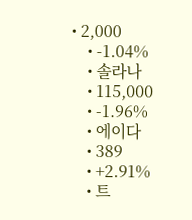• 2,000
    • -1.04%
    • 솔라나
    • 115,000
    • -1.96%
    • 에이다
    • 389
    • +2.91%
    • 트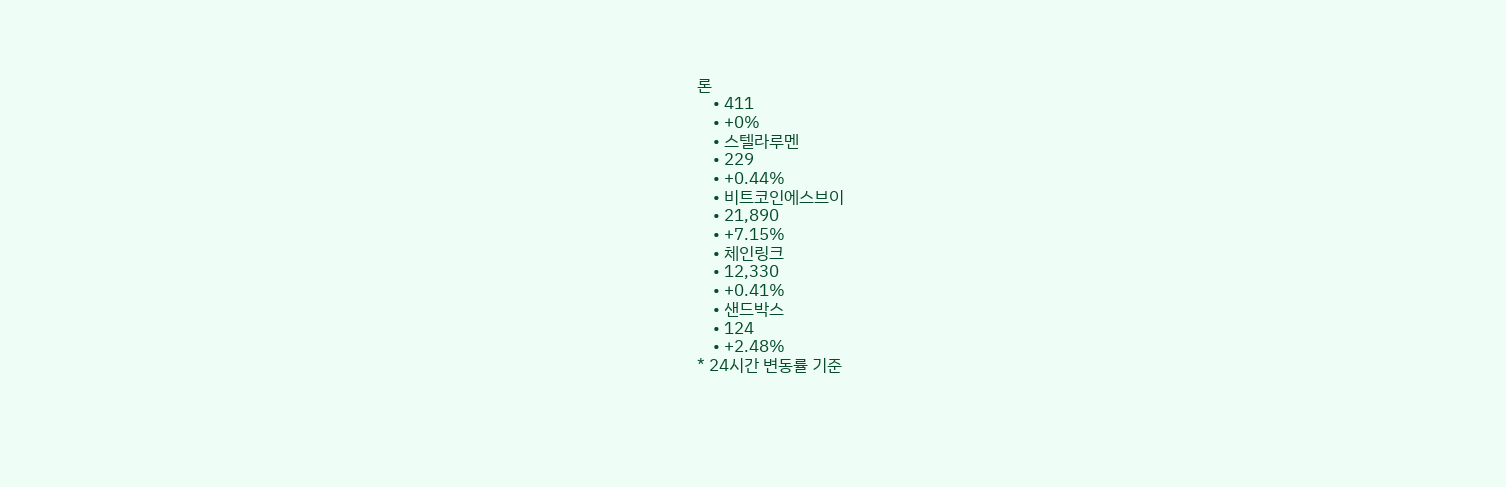론
    • 411
    • +0%
    • 스텔라루멘
    • 229
    • +0.44%
    • 비트코인에스브이
    • 21,890
    • +7.15%
    • 체인링크
    • 12,330
    • +0.41%
    • 샌드박스
    • 124
    • +2.48%
* 24시간 변동률 기준